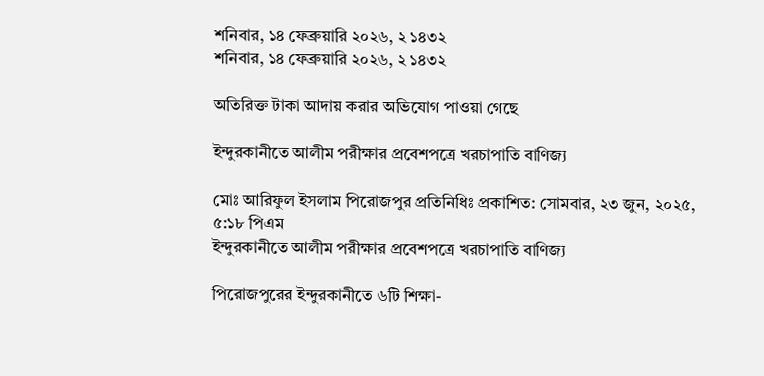শনিবার, ১৪ ফেব্রুয়ারি ২০২৬, ২ ১৪৩২
শনিবার, ১৪ ফেব্রুয়ারি ২০২৬, ২ ১৪৩২

অতিরিক্ত টাকা আদায় করার অভিযোগ পাওয়া গেছে

ইন্দুরকানীতে আলীম পরীক্ষার প্রবেশপত্রে খরচাপাতি বাণিজ্য

মোঃ আরিফুল ইসলাম পিরোজপুর প্রতিনিধিঃ প্রকাশিত: সোমবার, ২৩ জুন, ২০২৫, ৫:১৮ পিএম
ইন্দুরকানীতে আলীম পরীক্ষার প্রবেশপত্রে খরচাপাতি বাণিজ্য

পিরোজপুরের ইন্দুরকানীতে ৬টি শিক্ষা-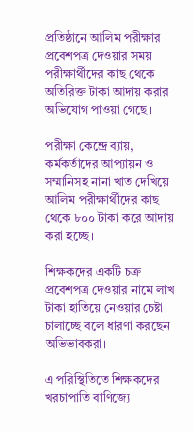প্রতিষ্ঠানে আলিম পরীক্ষার প্রবেশপত্র দেওয়ার সময় পরীক্ষার্থীদের কাছ থেকে অতিরিক্ত টাকা আদায় করার অভিযোগ পাওয়া গেছে।

পরীক্ষা কেন্দ্রে ব্যায়, কর্মকর্তাদের আপ্যায়ন ও সম্মানিসহ নানা খাত দেখিয়ে আলিম পরীক্ষার্থীদের কাছ থেকে ৮০০ টাকা করে আদায় করা হচ্ছে।

শিক্ষকদের একটি চক্র প্রবেশপত্র দেওয়ার নামে লাখ টাকা হাতিয়ে নেওয়ার চেষ্টা চালাচ্ছে বলে ধারণা করছেন অভিভাবকরা।

এ পরিস্থিতিতে শিক্ষকদের খরচাপাতি বাণিজ্যে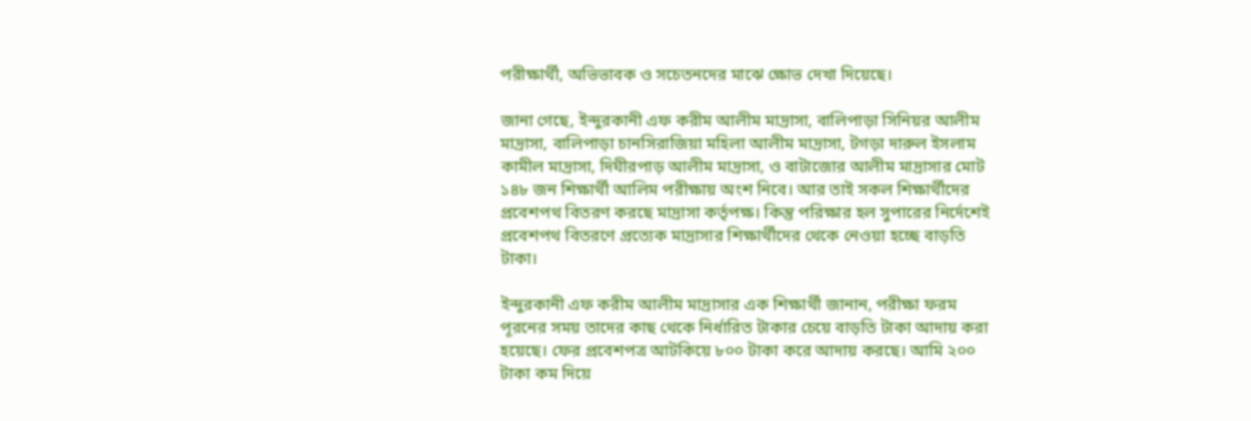পরীক্ষার্থী, অভিভাবক ও সচেতনদের মাঝে ক্ষোভ দেখা দিয়েছে।

জানা গেছে, ইন্দুরকানী এফ করীম আলীম মাদ্রাসা, বালিপাড়া সিনিয়র আলীম মাদ্রাসা, বালিপাড়া চানসিরাজিয়া মহিলা আলীম মাদ্রাসা, টগড়া দারুল ইসলাম কামীল মাদ্রাসা, দিঘীরপাড় আলীম মাদ্রাসা, ও বাটাজোর আলীম মাদ্রাসার মোট ১৪৮ জন শিক্ষার্থী আলিম পরীক্ষায় অংশ নিবে। আর তাই সকল শিক্ষার্থীদের প্রবেশপথ বিতরণ করছে মাদ্রাসা কর্তৃপক্ষ। কিন্তু পরিক্ষার হল সুপারের নির্দেশেই প্রবেশপথ বিতরণে প্রত্যেক মাদ্রাসার শিক্ষার্থীদের থেকে নেওয়া হচ্ছে বাড়তি টাকা।

ইন্দুরকানী এফ করীম আলীম মাদ্রাসার এক শিক্ষার্থী জানান, পরীক্ষা ফরম পূরনের সময় তাদের কাছ থেকে নির্ধারিত টাকার চেয়ে বাড়তি টাকা আদায় করা হয়েছে। ফের প্রবেশপত্র আটকিয়ে ৮০০ টাকা করে আদায় করছে। আমি ২০০ টাকা কম দিয়ে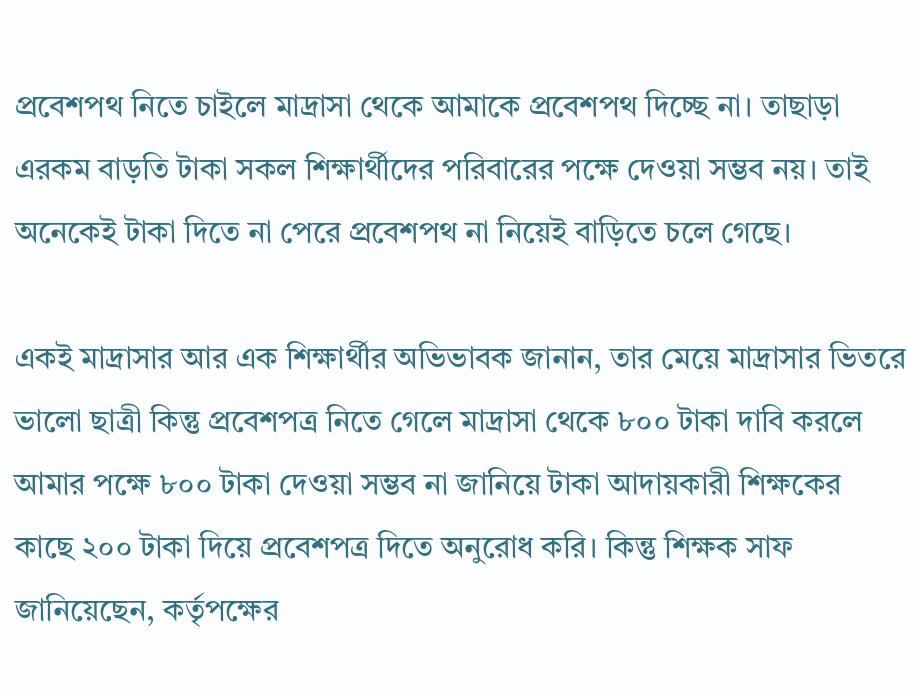প্রবেশপথ নিতে চাইলে মাদ্রাসা থেকে আমাকে প্রবেশপথ দিচ্ছে না। তাছাড়া এরকম বাড়তি টাকা সকল শিক্ষার্থীদের পরিবারের পক্ষে দেওয়া সম্ভব নয়। তাই অনেকেই টাকা দিতে না পেরে প্রবেশপথ না নিয়েই বাড়িতে চলে গেছে।

একই মাদ্রাসার আর এক শিক্ষার্থীর অভিভাবক জানান, তার মেয়ে মাদ্রাসার ভিতরে ভালো ছাত্রী কিন্তু প্রবেশপত্র নিতে গেলে মাদ্রাসা থেকে ৮০০ টাকা দাবি করলে আমার পক্ষে ৮০০ টাকা দেওয়া সম্ভব না জানিয়ে টাকা আদায়কারী শিক্ষকের কাছে ২০০ টাকা দিয়ে প্রবেশপত্র দিতে অনুরোধ করি। কিন্তু শিক্ষক সাফ জানিয়েছেন, কর্তৃপক্ষের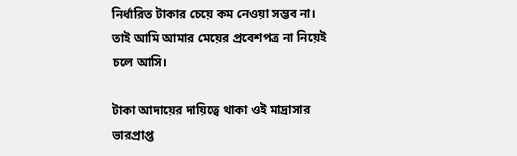নির্ধারিত টাকার চেয়ে কম নেওয়া সম্ভব না। তাই আমি আমার মেয়ের প্রবেশপত্র না নিয়েই চলে আসি।

টাকা আদায়ের দায়িত্বে থাকা ওই মাদ্রাসার ভারপ্রাপ্ত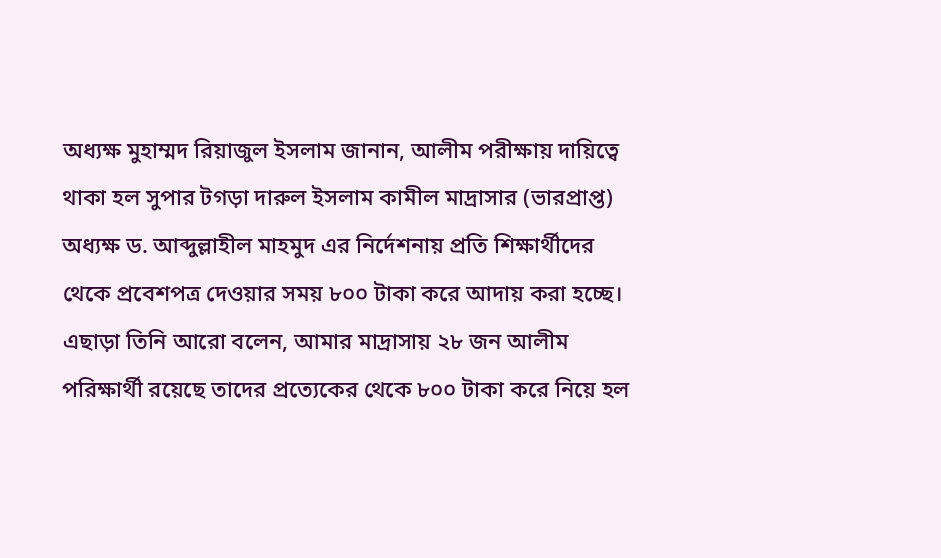অধ্যক্ষ মুহাম্মদ রিয়াজুল ইসলাম জানান, আলীম পরীক্ষায় দায়িত্বে থাকা হল সুপার টগড়া দারুল ইসলাম কামীল মাদ্রাসার (ভারপ্রাপ্ত) অধ্যক্ষ ড. আব্দুল্লাহীল মাহমুদ এর নির্দেশনায় প্রতি শিক্ষার্থীদের থেকে প্রবেশপত্র দেওয়ার সময় ৮০০ টাকা করে আদায় করা হচ্ছে। এছাড়া তিনি আরো বলেন, আমার মাদ্রাসায় ২৮ জন আলীম পরিক্ষার্থী রয়েছে তাদের প্রত্যেকের থেকে ৮০০ টাকা করে নিয়ে হল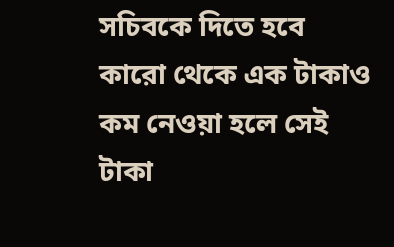সচিবকে দিতে হবে কারো থেকে এক টাকাও কম নেওয়া হলে সেই টাকা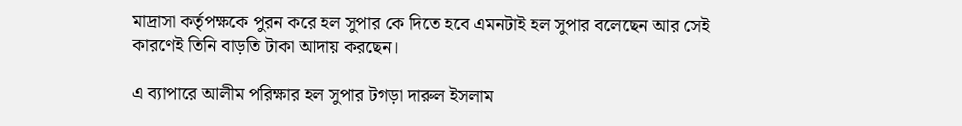মাদ্রাসা কর্তৃপক্ষকে পুরন করে হল সুপার কে দিতে হবে এমনটাই হল সুপার বলেছেন আর সেই কারণেই তিনি বাড়তি টাকা আদায় করছেন।

এ ব্যাপারে আলীম পরিক্ষার হল সুপার টগড়া দারুল ইসলাম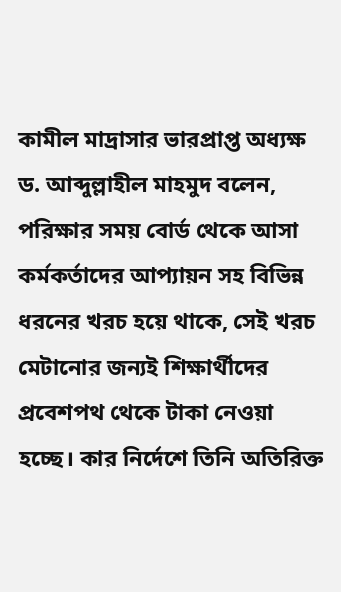কামীল মাদ্রাসার ভারপ্রাপ্ত অধ্যক্ষ ড. আব্দুল্লাহীল মাহমুদ বলেন, পরিক্ষার সময় বোর্ড থেকে আসা কর্মকর্তাদের আপ্যায়ন সহ বিভিন্ন ধরনের খরচ হয়ে থাকে, সেই খরচ মেটানোর জন্যই শিক্ষার্থীদের প্রবেশপথ থেকে টাকা নেওয়া হচ্ছে। কার নির্দেশে তিনি অতিরিক্ত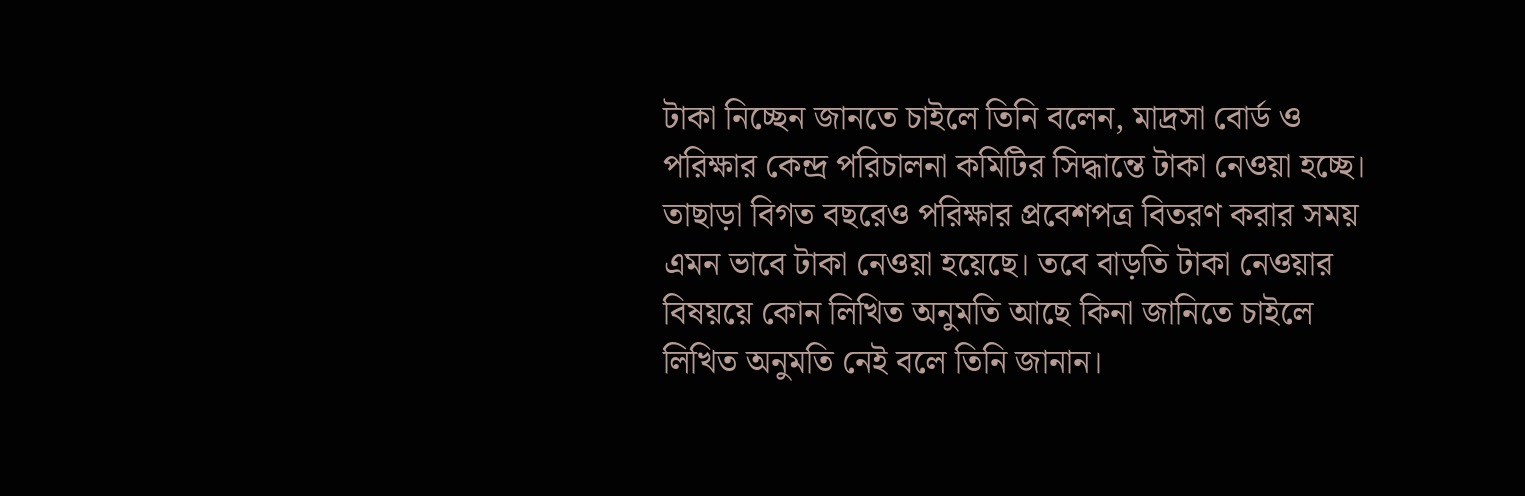টাকা নিচ্ছেন জানতে চাইলে তিনি বলেন, মাদ্রসা বোর্ড ও পরিক্ষার কেন্দ্র পরিচালনা কমিটির সিদ্ধান্তে টাকা নেওয়া হচ্ছে। তাছাড়া বিগত বছরেও পরিক্ষার প্রবেশপত্র বিতরণ করার সময় এমন ভাবে টাকা নেওয়া হয়েছে। তবে বাড়তি টাকা নেওয়ার বিষয়য়ে কোন লিখিত অনুমতি আছে কিনা জানিতে চাইলে লিখিত অনুমতি নেই বলে তিনি জানান।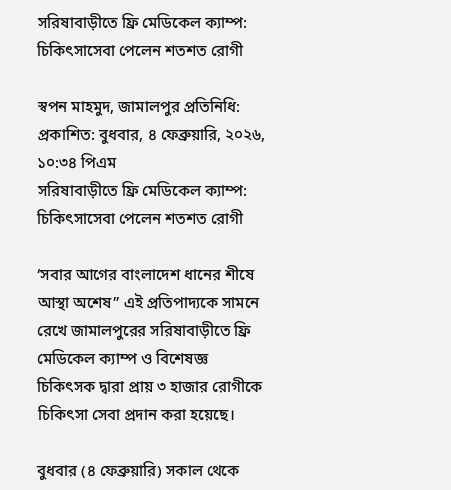সরিষাবাড়ীতে ফ্রি মেডিকেল ক্যাম্প: চিকিৎসাসেবা পেলেন শতশত রোগী

স্বপন মাহমুদ, জামালপুর প্রতিনিধি:  প্রকাশিত: বুধবার, ৪ ফেব্রুয়ারি, ২০২৬, ১০:৩৪ পিএম
সরিষাবাড়ীতে ফ্রি মেডিকেল ক্যাম্প: চিকিৎসাসেবা পেলেন শতশত রোগী

‘সবার আগের বাংলাদেশ ধানের শীষে আস্থা অশেষ” এই প্রতিপাদ্যকে সামনে রেখে জামালপুরের সরিষাবাড়ীতে ফ্রি মেডিকেল ক্যাম্প ও বিশেষজ্ঞ চিকিৎসক দ্বারা প্রায় ৩ হাজার রোগীকে চিকিৎসা সেবা প্রদান করা হয়েছে।

বুধবার (৪ ফেব্রুয়ারি) সকাল থেকে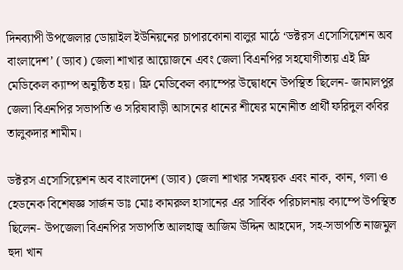দিনব্যাপী উপজেলার ডোয়াইল ইউনিয়নের চাপারকোনা বালুর মাঠে ‘ডক্টরস এসোসিয়েশন অব বাংলাদেশ’ (ড্যাব) জেলা শাখার আয়োজনে এবং জেলা বিএনপির সহযোগীতায় এই ফ্রি মেডিকেল ক্যাম্প অনুষ্ঠিত হয়। ফ্রি মেডিকেল ক্যাম্পের উদ্বোধনে উপস্থিত ছিলেন- জামালপুর জেলা বিএনপির সভাপতি ও সরিষাবাড়ী আসনের ধানের শীষের মনোনীত প্রার্থী ফরিদুল কবির তালুকদার শামীম।

ডক্টরস এসোসিয়েশন অব বাংলাদেশ (ড্যাব) জেলা শাখার সমন্বয়ক এবং নাক, কান, গলা ও হেডনেক বিশেষজ্ঞ সার্জন ডাঃ মোঃ কামরুল হাসানের এর সার্বিক পরিচালনায় ক্যাম্পে উপস্থিত ছিলেন- উপজেলা বিএনপির সভাপতি আলহাজ্ব আজিম উদ্দিন আহমেদ, সহ-সভাপতি নাজমুল হুদা খান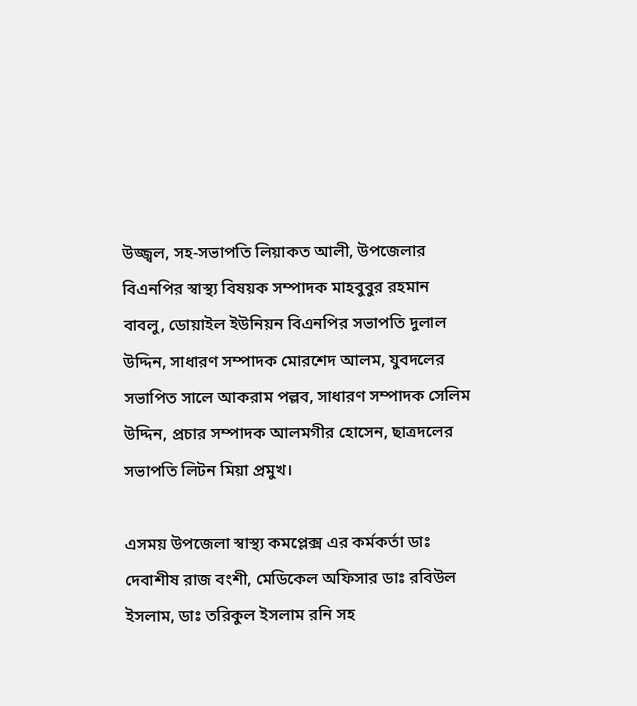উজ্জ্বল, সহ-সভাপতি লিয়াকত আলী, উপজেলার বিএনপির স্বাস্থ্য বিষয়ক সম্পাদক মাহবুবুর রহমান বাবলু, ডোয়াইল ইউনিয়ন বিএনপির সভাপতি দুলাল উদ্দিন, সাধারণ সম্পাদক মোরশেদ আলম, যুবদলের সভাপিত সালে আকরাম পল্লব, সাধারণ সম্পাদক সেলিম উদ্দিন, প্রচার সম্পাদক আলমগীর হোসেন, ছাত্রদলের সভাপতি লিটন মিয়া প্রমুখ।

এসময় উপজেলা স্বাস্থ্য কমপ্লেক্স এর কর্মকর্তা ডাঃ দেবাশীষ রাজ বংশী, মেডিকেল অফিসার ডাঃ রবিউল ইসলাম, ডাঃ তরিকুল ইসলাম রনি সহ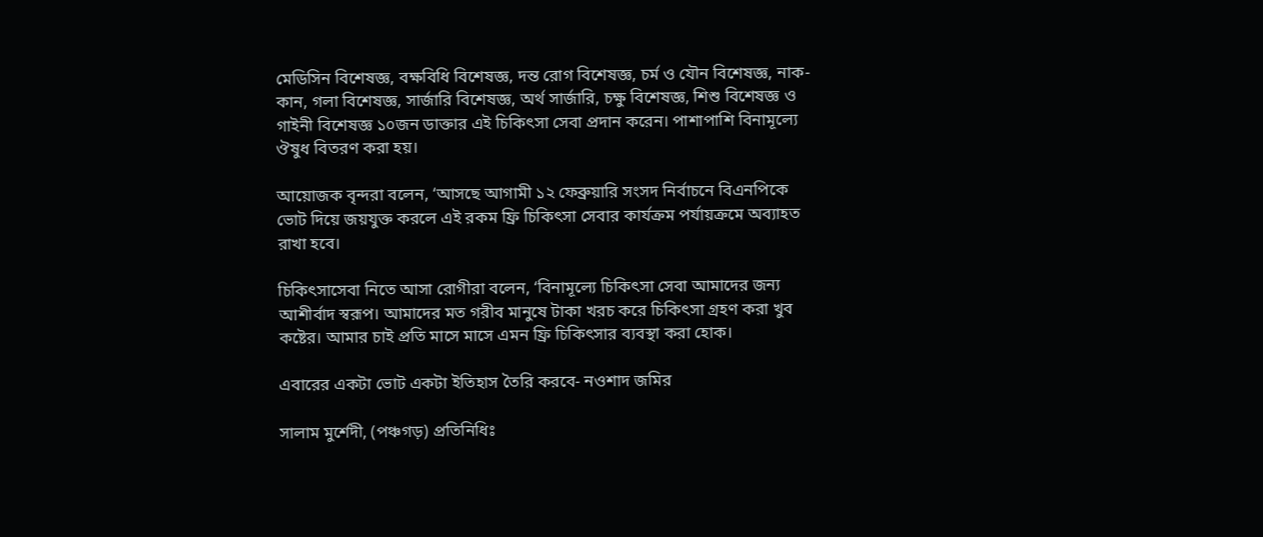মেডিসিন বিশেষজ্ঞ, বক্ষবিধি বিশেষজ্ঞ, দন্ত রোগ বিশেষজ্ঞ, চর্ম ও যৌন বিশেষজ্ঞ, নাক-কান, গলা বিশেষজ্ঞ, সার্জারি বিশেষজ্ঞ, অর্থ সার্জারি, চক্ষু বিশেষজ্ঞ, শিশু বিশেষজ্ঞ ও গাইনী বিশেষজ্ঞ ১০জন ডাক্তার এই চিকিৎসা সেবা প্রদান করেন। পাশাপাশি বিনামূল্যে ঔষুধ বিতরণ করা হয়।

আয়োজক বৃন্দরা বলেন, ‘আসছে আগামী ১২ ফেব্রুয়ারি সংসদ নির্বাচনে বিএনপিকে ভোট দিয়ে জয়যুক্ত করলে এই রকম ফ্রি চিকিৎসা সেবার কার্যক্রম পর্যায়ক্রমে অব্যাহত রাখা হবে।

চিকিৎসাসেবা নিতে আসা রোগীরা বলেন, ‘বিনামূল্যে চিকিৎসা সেবা আমাদের জন্য আশীর্বাদ স্বরূপ। আমাদের মত গরীব মানুষে টাকা খরচ করে চিকিৎসা গ্রহণ করা খুব কষ্টের। আমার চাই প্রতি মাসে মাসে এমন ফ্রি চিকিৎসার ব্যবস্থা করা হোক।

এবারের একটা ভোট একটা ইতিহাস তৈরি করবে- নওশাদ জমির

সালাম মুর্শেদী, (পঞ্চগড়) প্রতিনিধিঃ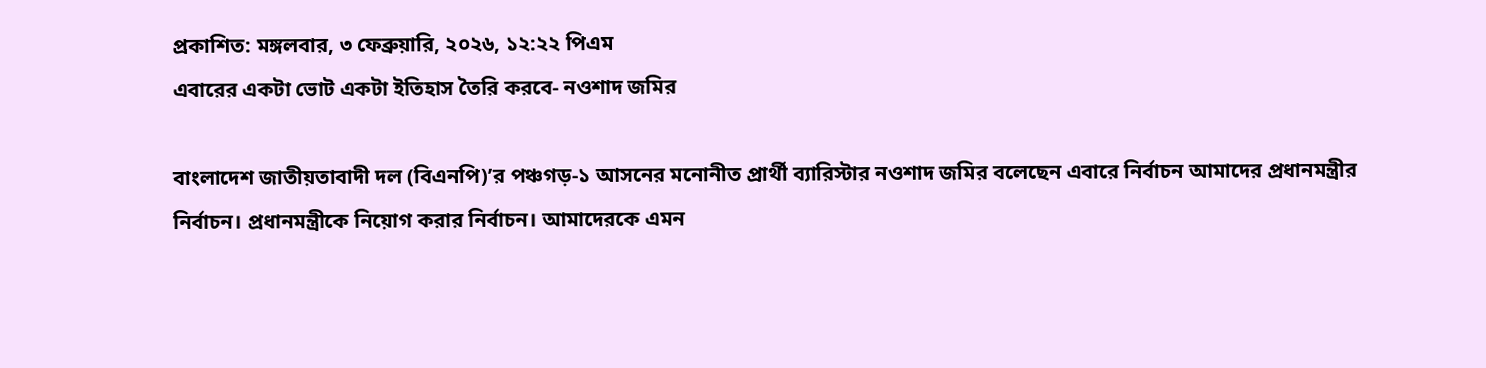প্রকাশিত: মঙ্গলবার, ৩ ফেব্রুয়ারি, ২০২৬, ১২:২২ পিএম
এবারের একটা ভোট একটা ইতিহাস তৈরি করবে- নওশাদ জমির

বাংলাদেশ জাতীয়তাবাদী দল (বিএনপি)’র পঞ্চগড়-১ আসনের মনোনীত প্রার্থী ব্যারিস্টার নওশাদ জমির বলেছেন এবারে নির্বাচন আমাদের প্রধানমন্ত্রীর নির্বাচন। প্রধানমন্ত্রীকে নিয়োগ করার নির্বাচন। আমাদেরকে এমন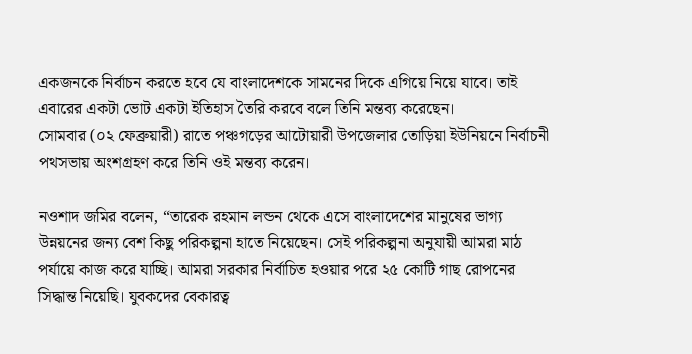একজনকে নির্বাচন করতে হবে যে বাংলাদেশকে সামনের দিকে এগিয়ে নিয়ে যাবে। তাই এবারের একটা ভোট একটা ইতিহাস তৈরি করবে বলে তিনি মন্তব্য করেছেন।
সোমবার (০২ ফেব্রুয়ারী) রাতে পঞ্চগড়ের আটোয়ারী উপজেলার তোড়িয়া ইউনিয়নে নির্বাচনী পথসভায় অংশগ্রহণ করে তিনি ওই মন্তব্য করেন।

নওশাদ জমির বলেন, “তারেক রহমান লন্ডন থেকে এসে বাংলাদেশের মানুষের ভাগ্য উন্নয়নের জন্য বেশ কিছু পরিকল্পনা হাতে নিয়েছেন। সেই পরিকল্পনা অনুযায়ী আমরা মাঠ পর্যায়ে কাজ করে যাচ্ছি। আমরা সরকার নির্বাচিত হওয়ার পরে ২৫ কোটি গাছ রোপনের সিদ্ধান্ত নিয়েছি। যুবকদের বেকারত্ব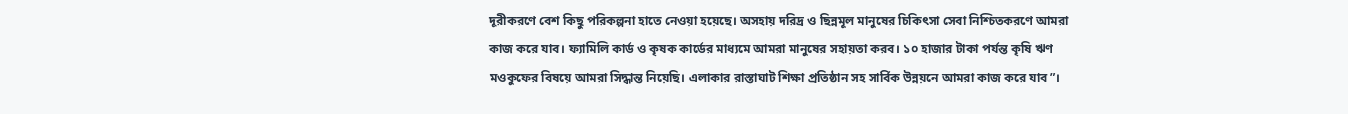দূরীকরণে বেশ কিছু পরিকল্পনা হাতে নেওয়া হয়েছে। অসহায় দরিদ্র ও ছিন্নমূল মানুষের চিকিৎসা সেবা নিশ্চিতকরণে আমরা কাজ করে যাব। ফ্যামিলি কার্ড ও কৃষক কার্ডের মাধ্যমে আমরা মানুষের সহায়তা করব। ১০ হাজার টাকা পর্যন্ত কৃষি ঋণ মওকুফের বিষয়ে আমরা সিদ্ধান্ত নিয়েছি। এলাকার রাস্তাঘাট শিক্ষা প্রতিষ্ঠান সহ সার্বিক উন্নয়নে আমরা কাজ করে যাব”।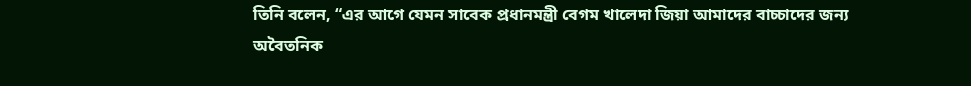তিনি বলেন, “এর আগে যেমন সাবেক প্রধানমন্ত্রী বেগম খালেদা জিয়া আমাদের বাচ্চাদের জন্য অবৈতনিক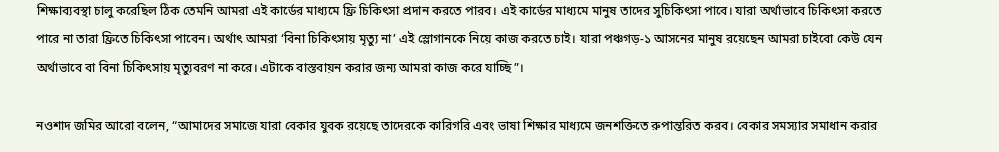শিক্ষাব্যবস্থা চালু করেছিল ঠিক তেমনি আমরা এই কার্ডের মাধ্যমে ফ্রি চিকিৎসা প্রদান করতে পারব। এই কার্ডের মাধ্যমে মানুষ তাদের সুচিকিৎসা পাবে। যারা অর্থাভাবে চিকিৎসা করতে পারে না তারা ফ্রিতে চিকিৎসা পাবেন। অর্থাৎ আমরা ‘বিনা চিকিৎসায় মৃত্যু না’ এই স্লোগানকে নিয়ে কাজ করতে চাই। যারা পঞ্চগড়-১ আসনের মানুষ রয়েছেন আমরা চাইবো কেউ যেন অর্থাভাবে বা বিনা চিকিৎসায় মৃত্যুবরণ না করে। এটাকে বাস্তবায়ন করার জন্য আমরা কাজ করে যাচ্ছি”।

নওশাদ জমির আরো বলেন, “আমাদের সমাজে যারা বেকার যুবক রয়েছে তাদেরকে কারিগরি এবং ভাষা শিক্ষার মাধ্যমে জনশক্তিতে রুপান্তরিত করব। বেকার সমস্যার সমাধান করার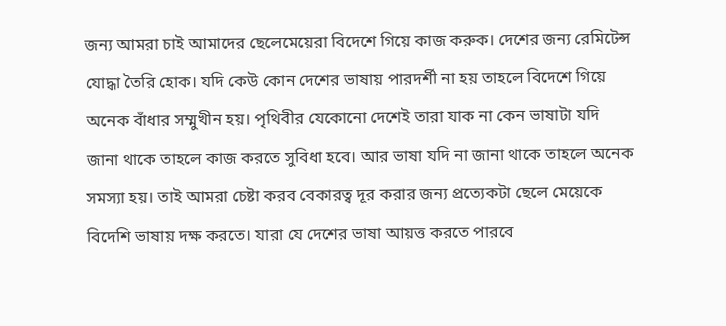জন্য আমরা চাই আমাদের ছেলেমেয়েরা বিদেশে গিয়ে কাজ করুক। দেশের জন্য রেমিটেন্স যোদ্ধা তৈরি হোক। যদি কেউ কোন দেশের ভাষায় পারদর্শী না হয় তাহলে বিদেশে গিয়ে অনেক বাঁধার সম্মুখীন হয়। পৃথিবীর যেকোনো দেশেই তারা যাক না কেন ভাষাটা যদি জানা থাকে তাহলে কাজ করতে সুবিধা হবে। আর ভাষা যদি না জানা থাকে তাহলে অনেক সমস্যা হয়। তাই আমরা চেষ্টা করব বেকারত্ব দূর করার জন্য প্রত্যেকটা ছেলে মেয়েকে বিদেশি ভাষায় দক্ষ করতে। যারা যে দেশের ভাষা আয়ত্ত করতে পারবে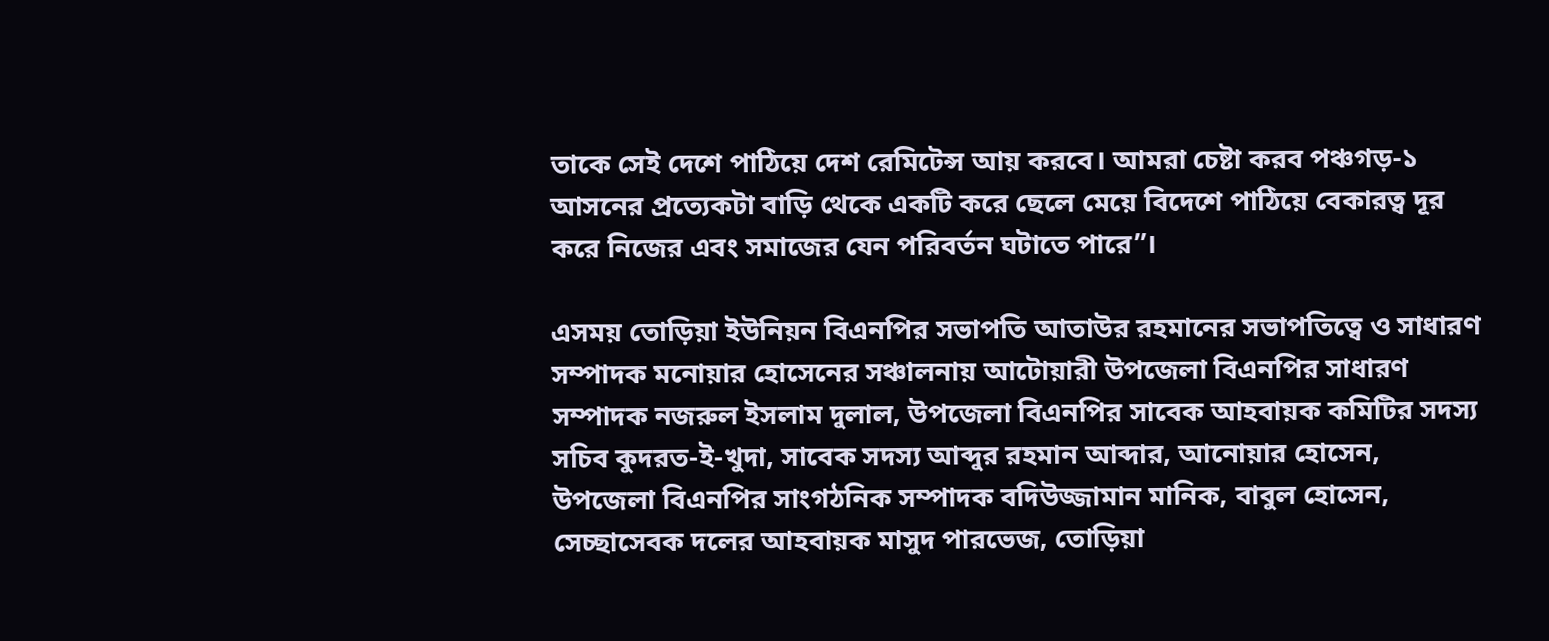তাকে সেই দেশে পাঠিয়ে দেশ রেমিটেন্স আয় করবে। আমরা চেষ্টা করব পঞ্চগড়-১ আসনের প্রত্যেকটা বাড়ি থেকে একটি করে ছেলে মেয়ে বিদেশে পাঠিয়ে বেকারত্ব দূর করে নিজের এবং সমাজের যেন পরিবর্তন ঘটাতে পারে”।

এসময় তোড়িয়া ইউনিয়ন বিএনপির সভাপতি আতাউর রহমানের সভাপতিত্বে ও সাধারণ সম্পাদক মনোয়ার হোসেনের সঞ্চালনায় আটোয়ারী উপজেলা বিএনপির সাধারণ সম্পাদক নজরুল ইসলাম দুলাল, উপজেলা বিএনপির সাবেক আহবায়ক কমিটির সদস্য সচিব কুদরত-ই-খুদা, সাবেক সদস্য আব্দুর রহমান আব্দার, আনোয়ার হোসেন, উপজেলা বিএনপির সাংগঠনিক সম্পাদক বদিউজ্জামান মানিক, বাবুল হোসেন, সেচ্ছাসেবক দলের আহবায়ক মাসুদ পারভেজ, তোড়িয়া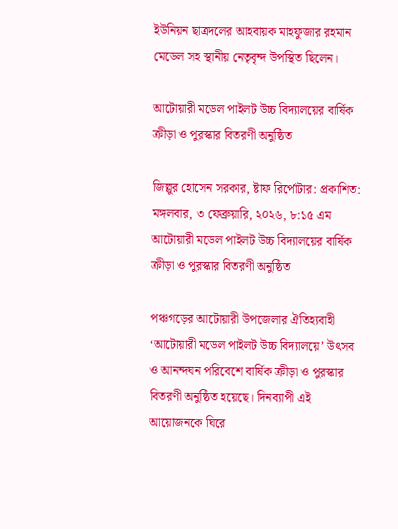ইউনিয়ন ছাত্রদলের আহবায়ক মাহফুজার রহমান মেডেল সহ স্থানীয় নেতৃবৃন্দ উপস্থিত ছিলেন।

আটোয়ারী মডেল পাইলট উচ্চ বিদ্যালয়ের বার্ষিক ক্রীড়া ও পুরস্কার বিতরণী অনুষ্ঠিত

জিল্লুর হোসেন সরকার, ষ্টাফ রির্পোটার: প্রকাশিত: মঙ্গলবার, ৩ ফেব্রুয়ারি, ২০২৬, ৮:১৫ এম
আটোয়ারী মডেল পাইলট উচ্চ বিদ্যালয়ের বার্ষিক ক্রীড়া ও পুরস্কার বিতরণী অনুষ্ঠিত

পঞ্চগড়ের আটোয়ারী উপজেলার ঐতিহ্যবাহী ‘আটোয়ারী মডেল পাইলট উচ্চ বিদ্যালয়ে’ উৎসব ও আনন্দঘন পরিবেশে বার্ষিক ক্রীড়া ও পুরস্কার বিতরণী অনুষ্ঠিত হয়েছে। দিনব্যাপী এই আয়োজনকে ঘিরে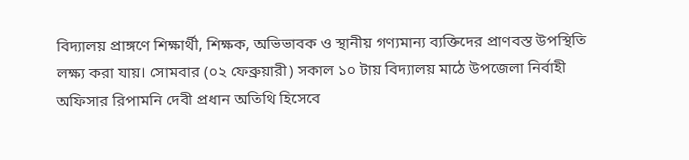বিদ্যালয় প্রাঙ্গণে শিক্ষার্থী, শিক্ষক, অভিভাবক ও স্থানীয় গণ্যমান্য ব্যক্তিদের প্রাণবস্ত উপস্থিতি লক্ষ্য করা যায়। সোমবার (০২ ফেব্রুয়ারী) সকাল ১০ টায় বিদ্যালয় মাঠে উপজেলা নির্বাহী অফিসার রিপামনি দেবী প্রধান অতিথি হিসেবে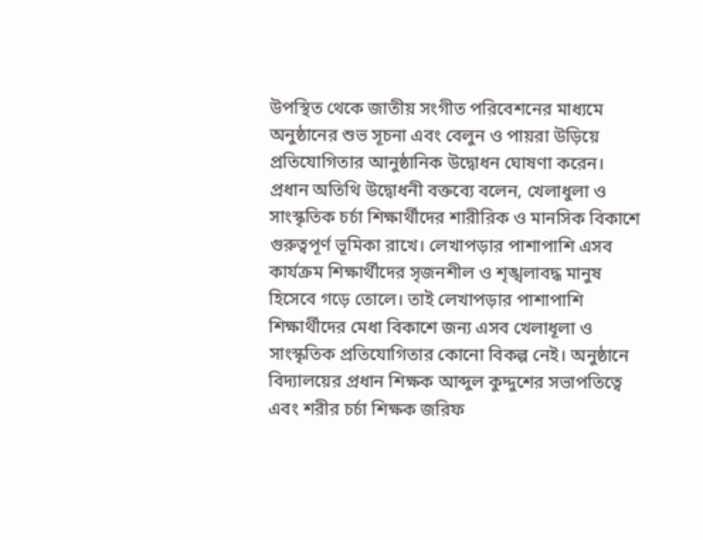উপস্থিত থেকে জাতীয় সংগীত পরিবেশনের মাধ্যমে অনুষ্ঠানের শুভ সূচনা এবং বেলুন ও পায়রা উড়িয়ে প্রতিযোগিতার আনুষ্ঠানিক উদ্বোধন ঘোষণা করেন। প্রধান অতিথি উদ্বোধনী বক্তব্যে বলেন, খেলাধুলা ও সাংস্কৃতিক চর্চা শিক্ষার্থীদের শারীরিক ও মানসিক বিকাশে গুরুত্বপূর্ণ ভূমিকা রাখে। লেখাপড়ার পাশাপাশি এসব কার্যক্রম শিক্ষার্থীদের সৃজনশীল ও শৃঙ্খলাবদ্ধ মানুষ হিসেবে গড়ে তোলে। তাই লেখাপড়ার পাশাপাশি শিক্ষার্থীদের মেধা বিকাশে জন্য এসব খেলাধূলা ও সাংস্কৃতিক প্রতিযোগিতার কোনো বিকল্প নেই। অনুষ্ঠানে বিদ্যালয়ের প্রধান শিক্ষক আব্দুল কুদ্দুশের সভাপতিত্বে এবং শরীর চর্চা শিক্ষক জরিফ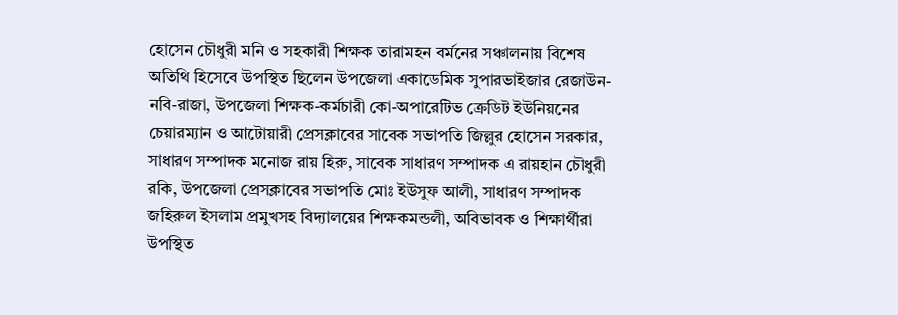হোসেন চৌধুরী মনি ও সহকারী শিক্ষক তারামহন বর্মনের সঞ্চালনায় বিশেষ অতিথি হিসেবে উপস্থিত ছিলেন উপজেলা একাডেমিক সুপারভাইজার রেজাউন-নবি-রাজা, উপজেলা শিক্ষক-কর্মচারী কো-অপারেটিভ ক্রেডিট ইউনিয়নের চেয়ারম্যান ও আটোয়ারী প্রেসক্লাবের সাবেক সভাপতি জিল্লুর হোসেন সরকার, সাধারণ সম্পাদক মনোজ রায় হিরু, সাবেক সাধারণ সম্পাদক এ রায়হান চৌধুরী রকি, উপজেলা প্রেসক্লাবের সভাপতি মোঃ ইউসুফ আলী, সাধারণ সম্পাদক জহিরুল ইসলাম প্রমুখসহ বিদ্যালয়ের শিক্ষকমন্ডলী, অবিভাবক ও শিক্ষার্থীরা উপস্থিত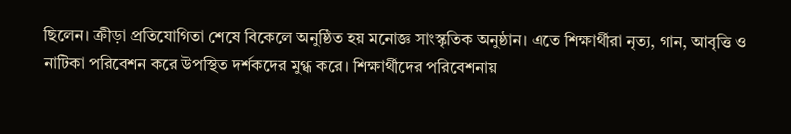ছিলেন। ক্রীড়া প্রতিযোগিতা শেষে বিকেলে অনুষ্ঠিত হয় মনোজ্ঞ সাংস্কৃতিক অনুষ্ঠান। এতে শিক্ষার্থীরা নৃত্য, গান, আবৃত্তি ও নাটিকা পরিবেশন করে উপস্থিত দর্শকদের মুগ্ধ করে। শিক্ষার্থীদের পরিবেশনায়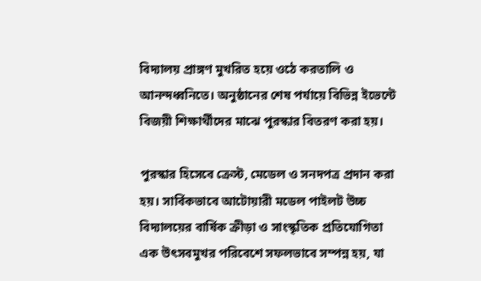বিদ্যালয় প্রাঙ্গণ মুখরিত হয়ে ওঠে করতালি ও আনন্দধ্বনিতে। অনুষ্ঠানের শেষ পর্যায়ে বিভিন্ন ইভেন্টে বিজয়ী শিক্ষার্থীদের মাঝে পুরস্কার বিতরণ করা হয়।

পুরস্কার হিসেবে ক্রেস্ট, মেডেল ও সনদপত্র প্রদান করা হয়। সার্বিকভাবে আটোয়ারী মডেল পাইলট উচ্চ বিদ্যালয়ের বার্ষিক ক্রীড়া ও সাংস্কৃতিক প্রতিযোগিতা এক উৎসবমুখর পরিবেশে সফলভাবে সম্পন্ন হয়, যা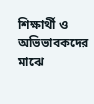শিক্ষার্থী ও অভিভাবকদের মাঝে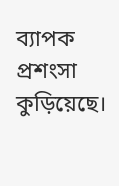ব্যাপক প্রশংসা কুড়িয়েছে।